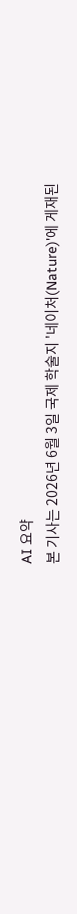AI 요약
본 기사는 2026년 6월 3일 국제 학술지 '네이처(Nature)'에 게재된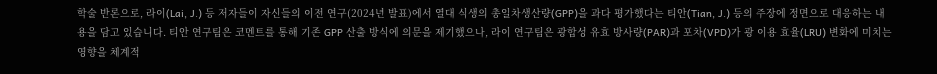학술 반론으로, 라이(Lai, J.) 등 저자들이 자신들의 이전 연구(2024년 발표)에서 열대 식생의 총일차생산량(GPP)을 과다 평가했다는 티안(Tian, J.) 등의 주장에 정면으로 대응하는 내용을 담고 있습니다. 티안 연구팀은 코멘트를 통해 기존 GPP 산출 방식에 의문을 제기했으나, 라이 연구팀은 광합성 유효 방사량(PAR)과 포차(VPD)가 광 이용 효율(LRU) 변화에 미치는 영향을 체계적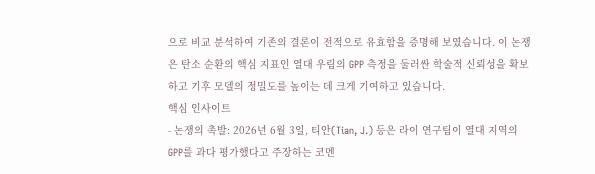으로 비교 분석하여 기존의 결론이 전적으로 유효함을 증명해 보였습니다. 이 논쟁은 탄소 순환의 핵심 지표인 열대 우림의 GPP 측정을 둘러싼 학술적 신뢰성을 확보하고 기후 모델의 정밀도를 높이는 데 크게 기여하고 있습니다.
핵심 인사이트
- 논쟁의 촉발: 2026년 6월 3일, 티안(Tian, J.) 등은 라이 연구팀이 열대 지역의 GPP를 과다 평가했다고 주장하는 코멘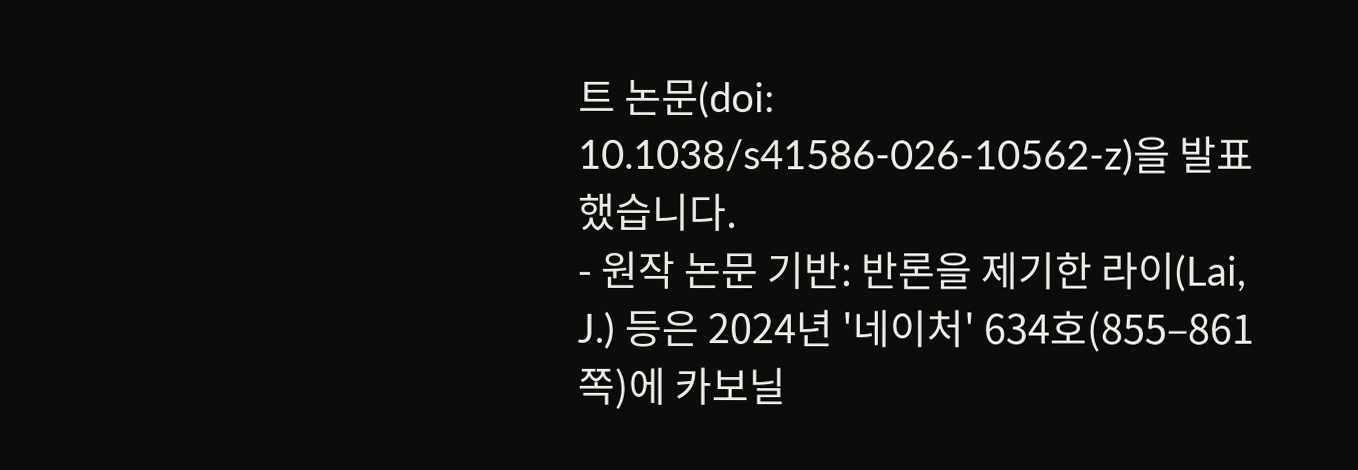트 논문(doi: 10.1038/s41586-026-10562-z)을 발표했습니다.
- 원작 논문 기반: 반론을 제기한 라이(Lai, J.) 등은 2024년 '네이처' 634호(855–861쪽)에 카보닐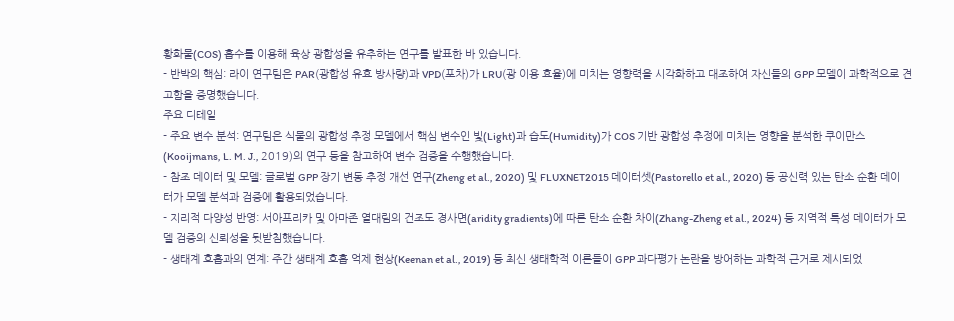황화물(COS) 흡수를 이용해 육상 광합성을 유추하는 연구를 발표한 바 있습니다.
- 반박의 핵심: 라이 연구팀은 PAR(광합성 유효 방사량)과 VPD(포차)가 LRU(광 이용 효율)에 미치는 영향력을 시각화하고 대조하여 자신들의 GPP 모델이 과학적으로 견고함을 증명했습니다.
주요 디테일
- 주요 변수 분석: 연구팀은 식물의 광합성 추정 모델에서 핵심 변수인 빛(Light)과 습도(Humidity)가 COS 기반 광합성 추정에 미치는 영향을 분석한 쿠이만스(Kooijmans, L. M. J., 2019)의 연구 등을 참고하여 변수 검증을 수행했습니다.
- 참조 데이터 및 모델: 글로벌 GPP 장기 변동 추정 개선 연구(Zheng et al., 2020) 및 FLUXNET2015 데이터셋(Pastorello et al., 2020) 등 공신력 있는 탄소 순환 데이터가 모델 분석과 검증에 활용되었습니다.
- 지리적 다양성 반영: 서아프리카 및 아마존 열대림의 건조도 경사면(aridity gradients)에 따른 탄소 순환 차이(Zhang-Zheng et al., 2024) 등 지역적 특성 데이터가 모델 검증의 신뢰성을 뒷받침했습니다.
- 생태계 호흡과의 연계: 주간 생태계 호흡 억제 현상(Keenan et al., 2019) 등 최신 생태학적 이론들이 GPP 과다평가 논란을 방어하는 과학적 근거로 제시되었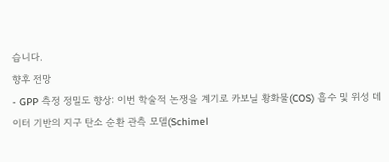습니다.
향후 전망
- GPP 측정 정밀도 향상: 이번 학술적 논쟁을 계기로 카보닐 황화물(COS) 흡수 및 위성 데이터 기반의 지구 탄소 순환 관측 모델(Schimel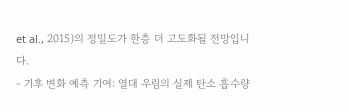et al., 2015)의 정밀도가 한층 더 고도화될 전망입니다.
- 기후 변화 예측 기여: 열대 우림의 실제 탄소 흡수량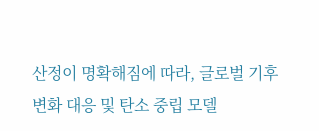산정이 명확해짐에 따라, 글로벌 기후 변화 대응 및 탄소 중립 모델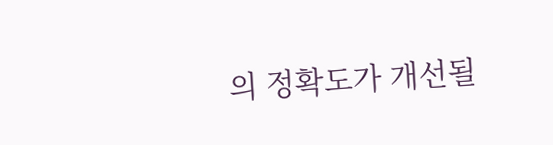의 정확도가 개선될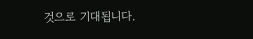것으로 기대됩니다.